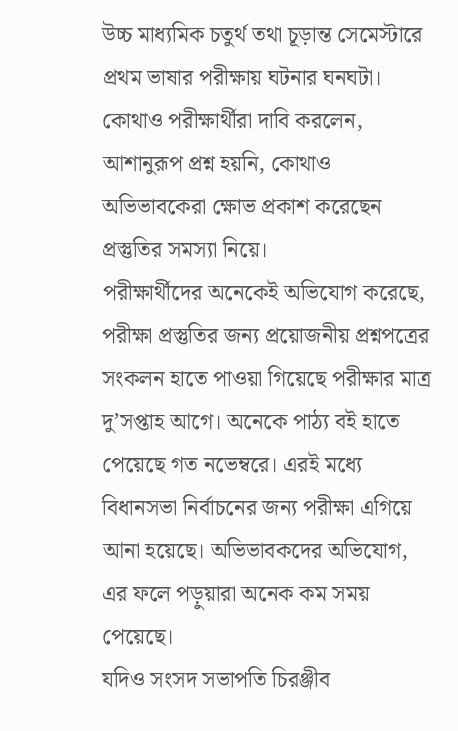উচ্চ মাধ্যমিক চতুর্থ তথা চূড়ান্ত সেমেস্টারে প্রথম ভাষার পরীক্ষায় ঘটনার ঘনঘটা। কোথাও পরীক্ষার্থীরা দাবি করলেন, আশানুরূপ প্রশ্ন হয়নি, কোথাও অভিভাবকেরা ক্ষোভ প্রকাশ করেছেন প্রস্তুতির সমস্যা নিয়ে।
পরীক্ষার্থীদের অনেকেই অভিযোগ করেছে, পরীক্ষা প্রস্তুতির জন্য প্রয়োজনীয় প্রশ্নপত্রের সংকলন হাতে পাওয়া গিয়েছে পরীক্ষার মাত্র দু’সপ্তাহ আগে। অনেকে পাঠ্য বই হাতে পেয়েছে গত নভেম্বরে। এরই মধ্যে বিধানসভা নির্বাচনের জন্য পরীক্ষা এগিয়ে আনা হয়েছে। অভিভাবকদের অভিযোগ, এর ফলে পড়ুয়ারা অনেক কম সময় পেয়েছে।
যদিও সংসদ সভাপতি চিরঞ্জীব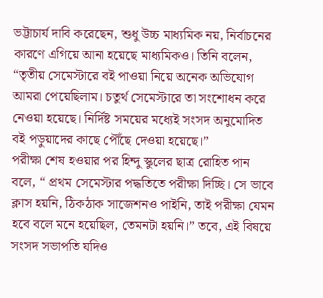ভট্টাচার্য দাবি করেছেন, শুধু উচ্চ মাধ্যমিক নয়, নির্বাচনের কারণে এগিয়ে আনা হয়েছে মাধ্যমিকও। তিনি বলেন, “তৃতীয় সেমেস্টারে বই পাওয়া নিয়ে অনেক অভিযোগ আমরা পেয়েছিলাম। চতুর্থ সেমেস্টারে তা সংশোধন করে নেওয়া হয়েছে। নির্দিষ্ট সময়ের মধ্যেই সংসদ অনুমোদিত বই পড়ুয়াদের কাছে পৌঁছে দেওয়া হয়েছে।”
পরীক্ষা শেষ হওয়ার পর হিন্দু স্কুলের ছাত্র রোহিত পান বলে, “ প্রথম সেমেস্টার পদ্ধতিতে পরীক্ষা দিচ্ছি। সে ভাবে ক্লাস হয়নি, ঠিকঠাক সাজেশনও পাইনি, তাই পরীক্ষা যেমন হবে বলে মনে হয়েছিল, তেমনটা হয়নি।” তবে, এই বিষয়ে সংসদ সভাপতি যদিও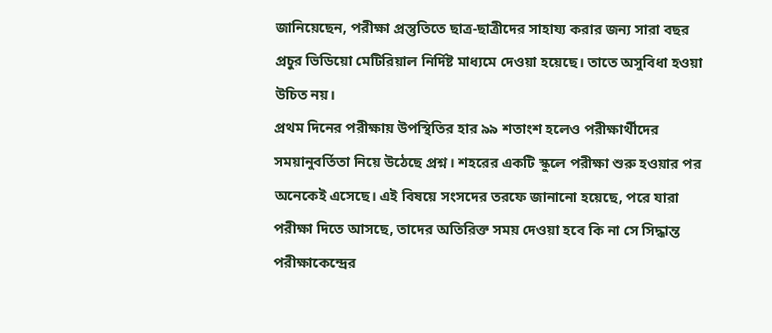জানিয়েছেন, পরীক্ষা প্রস্তুতিতে ছাত্র-ছাত্রীদের সাহায্য করার জন্য সারা বছর প্রচুর ভিডিয়ো মেটিরিয়াল নির্দিষ্ট মাধ্যমে দেওয়া হয়েছে। তাতে অসুবিধা হওয়া উচিত নয়।
প্রথম দিনের পরীক্ষায় উপস্থিতির হার ৯৯ শতাংশ হলেও পরীক্ষার্থীদের সময়ানুবর্তিতা নিয়ে উঠেছে প্রশ্ন। শহরের একটি স্কুলে পরীক্ষা শুরু হওয়ার পর অনেকেই এসেছে। এই বিষয়ে সংসদের তরফে জানানো হয়েছে, পরে যারা পরীক্ষা দিতে আসছে, তাদের অতিরিক্ত সময় দেওয়া হবে কি না সে সিদ্ধান্ত পরীক্ষাকেন্দ্রের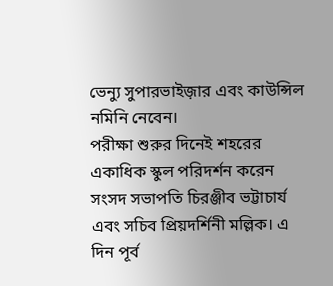ভেন্যু সুপারভাইজ়ার এবং কাউন্সিল নমিনি নেবেন।
পরীক্ষা শুরুর দিনেই শহরের একাধিক স্কুল পরিদর্শন করেন সংসদ সভাপতি চিরঞ্জীব ভট্টাচার্য এবং সচিব প্রিয়দর্শিনী মল্লিক। এ দিন পূর্ব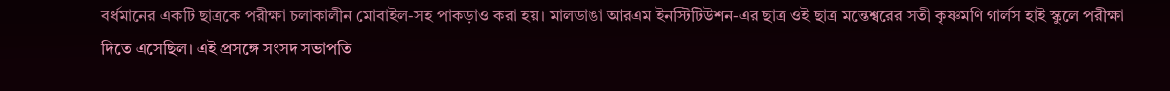বর্ধমানের একটি ছাত্রকে পরীক্ষা চলাকালীন মোবাইল-সহ পাকড়াও করা হয়। মালডাঙা আরএম ইনস্টিটিউশন-এর ছাত্র ওই ছাত্র মন্তেশ্বরের সতী কৃষ্ণমণি গার্লস হাই স্কুলে পরীক্ষা দিতে এসেছিল। এই প্রসঙ্গে সংসদ সভাপতি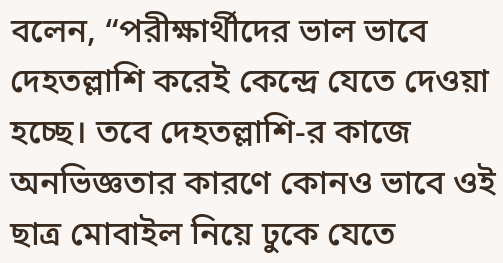বলেন, “পরীক্ষার্থীদের ভাল ভাবে দেহতল্লাশি করেই কেন্দ্রে যেতে দেওয়া হচ্ছে। তবে দেহতল্লাশি-র কাজে অনভিজ্ঞতার কারণে কোনও ভাবে ওই ছাত্র মোবাইল নিয়ে ঢুকে যেতে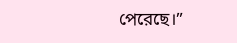পেরেছে।”